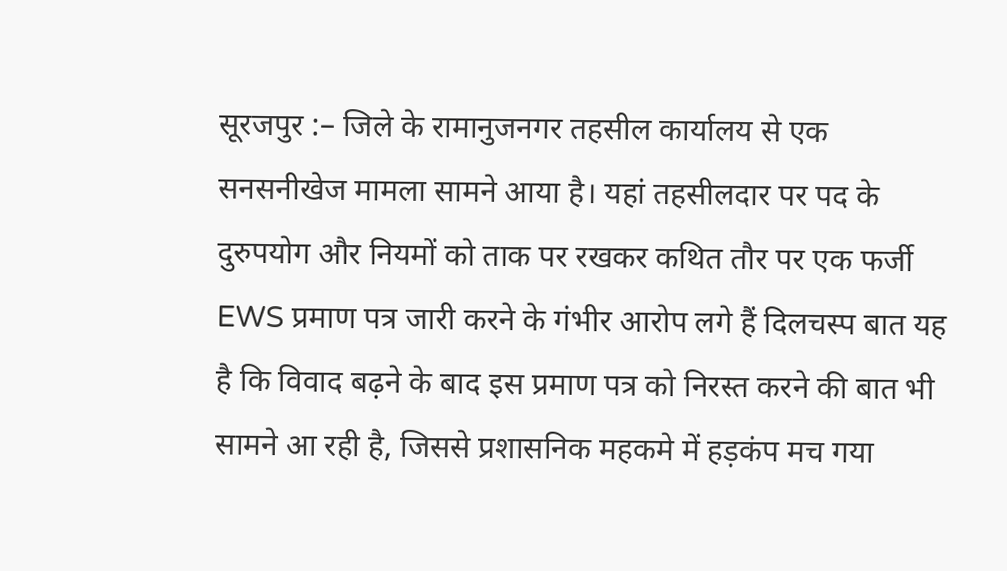सूरजपुर :– जिले के रामानुजनगर तहसील कार्यालय से एक सनसनीखेज मामला सामने आया है। यहां तहसीलदार पर पद के दुरुपयोग और नियमों को ताक पर रखकर कथित तौर पर एक फर्जी EWS प्रमाण पत्र जारी करने के गंभीर आरोप लगे हैं दिलचस्प बात यह है कि विवाद बढ़ने के बाद इस प्रमाण पत्र को निरस्त करने की बात भी सामने आ रही है, जिससे प्रशासनिक महकमे में हड़कंप मच गया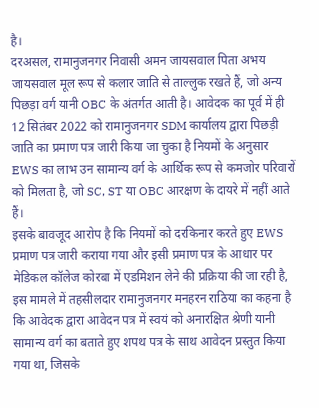है।
दरअसल, रामानुजनगर निवासी अमन जायसवाल पिता अभय जायसवाल मूल रूप से कलार जाति से ताल्लुक रखते हैं, जो अन्य पिछड़ा वर्ग यानी OBC के अंतर्गत आती है। आवेदक का पूर्व में ही 12 सितंबर 2022 को रामानुजनगर SDM कार्यालय द्वारा पिछड़ी जाति का प्रमाण पत्र जारी किया जा चुका है नियमों के अनुसार EWS का लाभ उन सामान्य वर्ग के आर्थिक रूप से कमजोर परिवारों को मिलता है, जो SC, ST या OBC आरक्षण के दायरे में नहीं आते हैं।
इसके बावजूद आरोप है कि नियमों को दरकिनार करते हुए EWS प्रमाण पत्र जारी कराया गया और इसी प्रमाण पत्र के आधार पर मेडिकल कॉलेज कोरबा में एडमिशन लेने की प्रक्रिया की जा रही है, इस मामले में तहसीलदार रामानुजनगर मनहरन राठिया का कहना है कि आवेदक द्वारा आवेदन पत्र में स्वयं को अनारक्षित श्रेणी यानी सामान्य वर्ग का बताते हुए शपथ पत्र के साथ आवेदन प्रस्तुत किया गया था, जिसके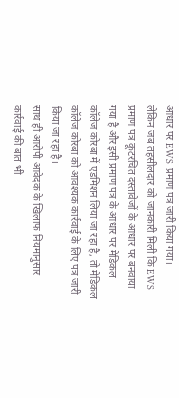आधार पर EWS प्रमाण पत्र जारी किया गया।
लेकिन जब तहसीलदार को जानकारी मिली कि EWS प्रमाण पत्र कूटरचित दस्तावेजों के आधार पर बनवाया गया है और इसी प्रमाण पत्र के आधार पर मेडिकल कॉलेज कोरबा में एडमिशन लिया जा रहा है, तो मेडिकल कॉलेज कोरबा को आवश्यक कार्रवाई के लिए पत्र जारी किया जा रहा है।
साथ ही आरोपी आवेदक के खिलाफ नियमानुसार कार्रवाई की बात भी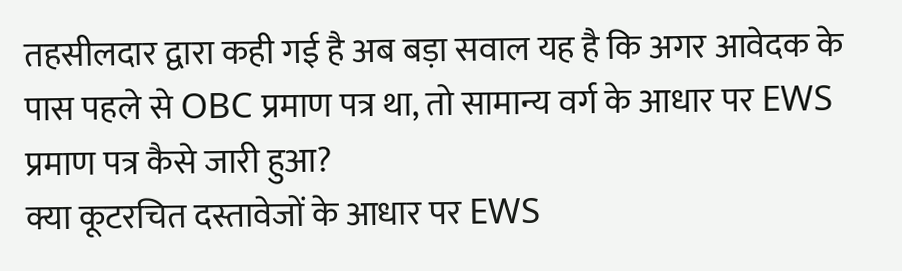तहसीलदार द्वारा कही गई है अब बड़ा सवाल यह है कि अगर आवेदक के पास पहले से OBC प्रमाण पत्र था, तो सामान्य वर्ग के आधार पर EWS प्रमाण पत्र कैसे जारी हुआ?
क्या कूटरचित दस्तावेजों के आधार पर EWS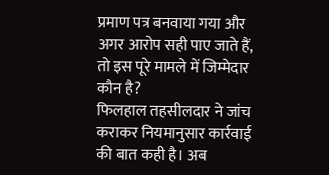प्रमाण पत्र बनवाया गया और अगर आरोप सही पाए जाते हैं, तो इस पूरे मामले में जिम्मेदार कौन है?
फिलहाल तहसीलदार ने जांच कराकर नियमानुसार कार्रवाई की बात कही है। अब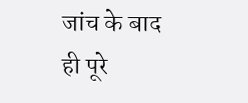जांच के बाद ही पूरे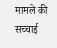मामले की सच्चाई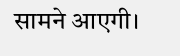सामने आएगी।